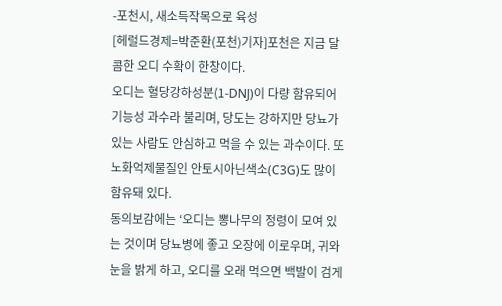-포천시, 새소득작목으로 육성
[헤럴드경제=박준환(포천)기자]포천은 지금 달콤한 오디 수확이 한창이다.
오디는 혈당강하성분(1-DNJ)이 다량 함유되어 기능성 과수라 불리며, 당도는 강하지만 당뇨가 있는 사람도 안심하고 먹을 수 있는 과수이다. 또 노화억제물질인 안토시아닌색소(C3G)도 많이 함유돼 있다.
동의보감에는 ‘오디는 뽕나무의 정령이 모여 있는 것이며 당뇨병에 좋고 오장에 이로우며, 귀와 눈을 밝게 하고, 오디를 오래 먹으면 백발이 검게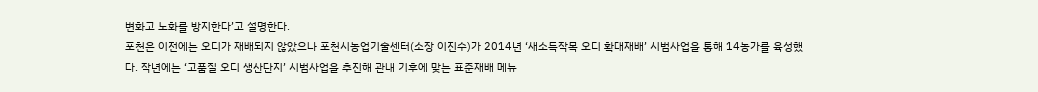변화고 노화를 방지한다’고 설명한다.
포천은 이전에는 오디가 재배되지 않았으나 포천시농업기술센터(소장 이진수)가 2014년 ‘새소득작목 오디 확대재배’ 시범사업을 통해 14농가를 육성했다. 작년에는 ‘고품질 오디 생산단지’ 시범사업을 추진해 관내 기후에 맞는 표준재배 메뉴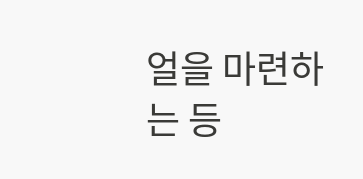얼을 마련하는 등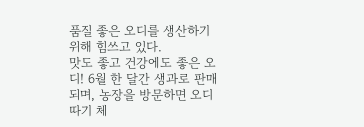품질 좋은 오디를 생산하기 위해 힘쓰고 있다.
맛도 좋고 건강에도 좋은 오디! 6월 한 달간 생과로 판매되며, 농장을 방문하면 오디 따기 체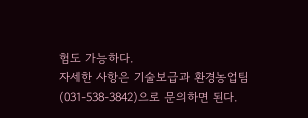험도 가능하다.
자세한 사항은 기술보급과 환경농업팀(031-538-3842)으로 문의하면 된다.